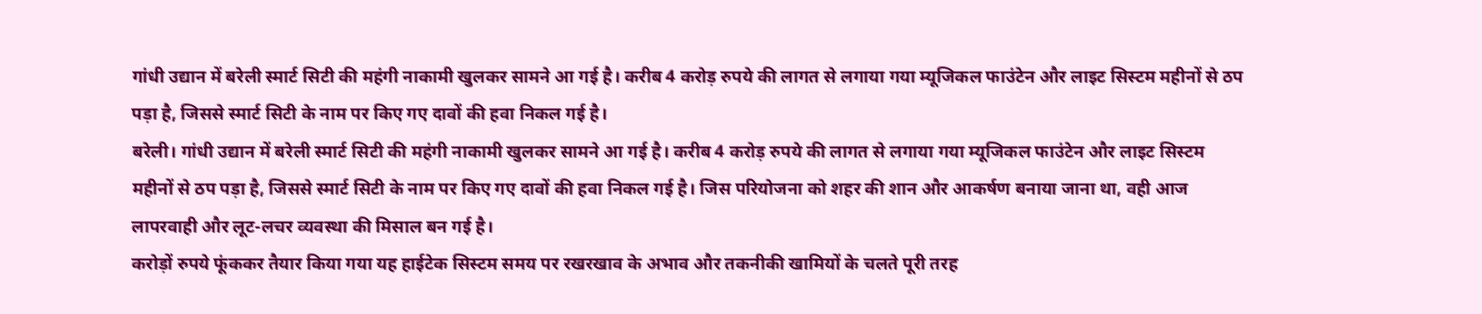गांधी उद्यान में बरेली स्मार्ट सिटी की महंगी नाकामी खुलकर सामने आ गई है। करीब 4 करोड़ रुपये की लागत से लगाया गया म्यूजिकल फाउंटेन और लाइट सिस्टम महीनों से ठप पड़ा है, जिससे स्मार्ट सिटी के नाम पर किए गए दावों की हवा निकल गई है।
बरेली। गांधी उद्यान में बरेली स्मार्ट सिटी की महंगी नाकामी खुलकर सामने आ गई है। करीब 4 करोड़ रुपये की लागत से लगाया गया म्यूजिकल फाउंटेन और लाइट सिस्टम महीनों से ठप पड़ा है, जिससे स्मार्ट सिटी के नाम पर किए गए दावों की हवा निकल गई है। जिस परियोजना को शहर की शान और आकर्षण बनाया जाना था, वही आज लापरवाही और लूट-लचर व्यवस्था की मिसाल बन गई है।
करोड़ों रुपये फूंककर तैयार किया गया यह हाईटेक सिस्टम समय पर रखरखाव के अभाव और तकनीकी खामियों के चलते पूरी तरह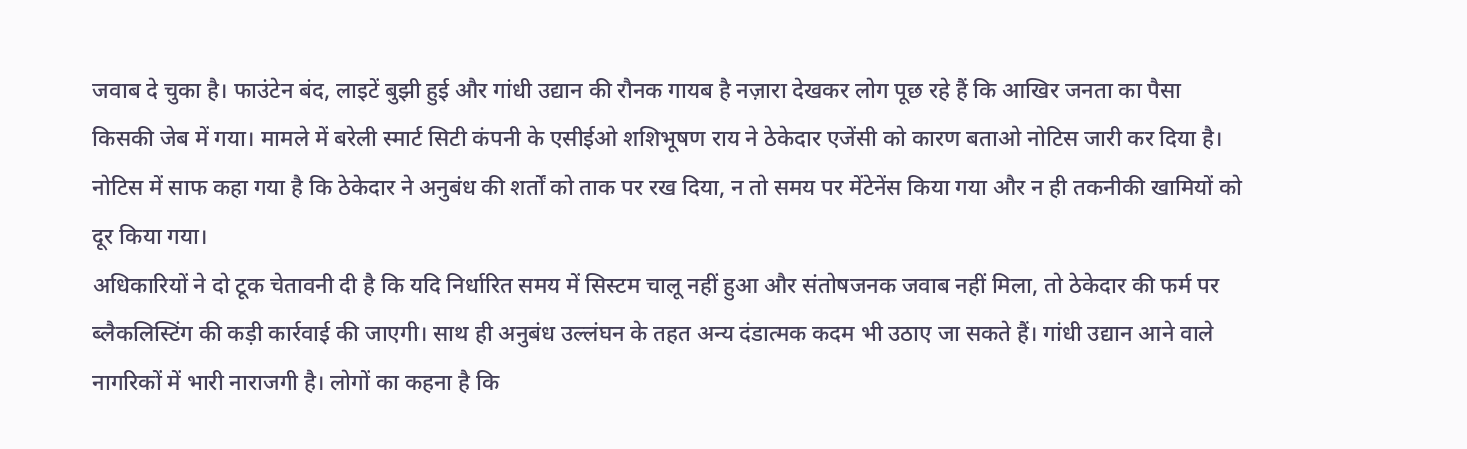जवाब दे चुका है। फाउंटेन बंद, लाइटें बुझी हुई और गांधी उद्यान की रौनक गायब है नज़ारा देखकर लोग पूछ रहे हैं कि आखिर जनता का पैसा किसकी जेब में गया। मामले में बरेली स्मार्ट सिटी कंपनी के एसीईओ शशिभूषण राय ने ठेकेदार एजेंसी को कारण बताओ नोटिस जारी कर दिया है। नोटिस में साफ कहा गया है कि ठेकेदार ने अनुबंध की शर्तों को ताक पर रख दिया, न तो समय पर मेंटेनेंस किया गया और न ही तकनीकी खामियों को दूर किया गया।
अधिकारियों ने दो टूक चेतावनी दी है कि यदि निर्धारित समय में सिस्टम चालू नहीं हुआ और संतोषजनक जवाब नहीं मिला, तो ठेकेदार की फर्म पर ब्लैकलिस्टिंग की कड़ी कार्रवाई की जाएगी। साथ ही अनुबंध उल्लंघन के तहत अन्य दंडात्मक कदम भी उठाए जा सकते हैं। गांधी उद्यान आने वाले नागरिकों में भारी नाराजगी है। लोगों का कहना है कि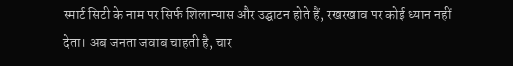स्मार्ट सिटी के नाम पर सिर्फ शिलान्यास और उद्घाटन होते हैं, रखरखाव पर कोई ध्यान नहीं देता। अब जनता जवाब चाहती है, चार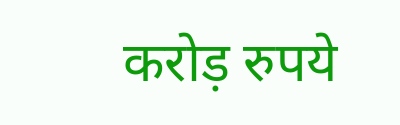करोड़ रुपये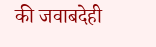की जवाबदेही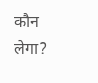कौन लेगा?